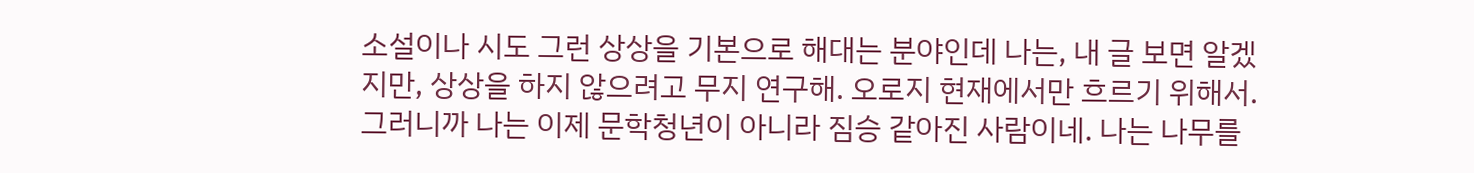소설이나 시도 그런 상상을 기본으로 해대는 분야인데 나는, 내 글 보면 알겠지만, 상상을 하지 않으려고 무지 연구해. 오로지 현재에서만 흐르기 위해서. 그러니까 나는 이제 문학청년이 아니라 짐승 같아진 사람이네. 나는 나무를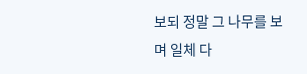보되 정말 그 나무를 보며 일체 다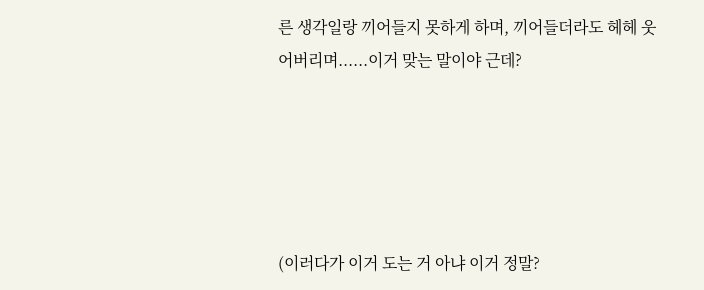른 생각일랑 끼어들지 못하게 하며, 끼어들더라도 헤헤 웃어버리며......이거 맞는 말이야 근데?





(이러다가 이거 도는 거 아냐 이거 정말?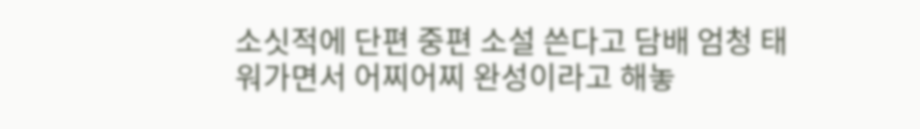소싯적에 단편 중편 소설 쓴다고 담배 엄청 태워가면서 어찌어찌 완성이라고 해놓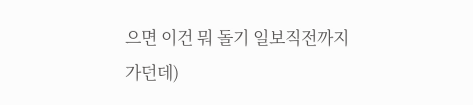으면 이건 뭐 돌기 일보직전까지 가던데)